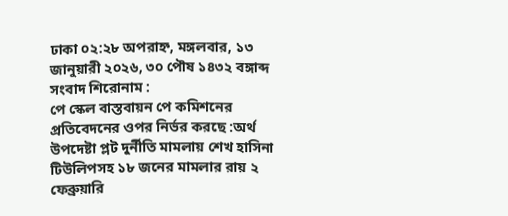ঢাকা ০২:২৮ অপরাহ্ন, মঙ্গলবার, ১৩ জানুয়ারী ২০২৬, ৩০ পৌষ ১৪৩২ বঙ্গাব্দ
সংবাদ শিরোনাম :
পে স্কেল বাস্তবায়ন পে কমিশনের প্রতিবেদনের ওপর নির্ভর করছে :অর্থ উপদেষ্টা প্লট দুর্নীতি মামলায় শেখ হাসিনা টিউলিপসহ ১৮ জনের মামলার রায় ২ ফেব্রুয়ারি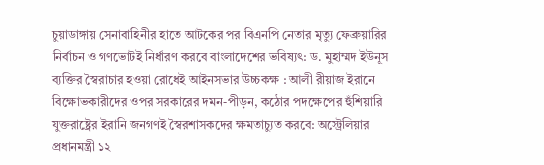চুয়াডাঙ্গায় সেনাবাহিনীর হাতে আটকের পর বিএনপি নেতার মৃত্যু ফেব্রুয়ারির নির্বাচন ও গণভোটই নির্ধারণ করবে বাংলাদেশের ভবিষ্যৎ: ড. মুহাম্মদ ইউনূস ব্যক্তির স্বৈরাচার হওয়া রোধেই আইনসভার উচ্চকক্ষ : আলী রীয়াজ ইরানে বিক্ষোভকারীদের ওপর সরকারের দমন-পীড়ন, কঠোর পদক্ষেপের হুঁশিয়ারি যুক্তরাষ্ট্রের ইরানি জনগণই স্বৈরশাসকদের ক্ষমতাচ্যুত করবে: অস্ট্রেলিয়ার প্রধানমন্ত্রী ১২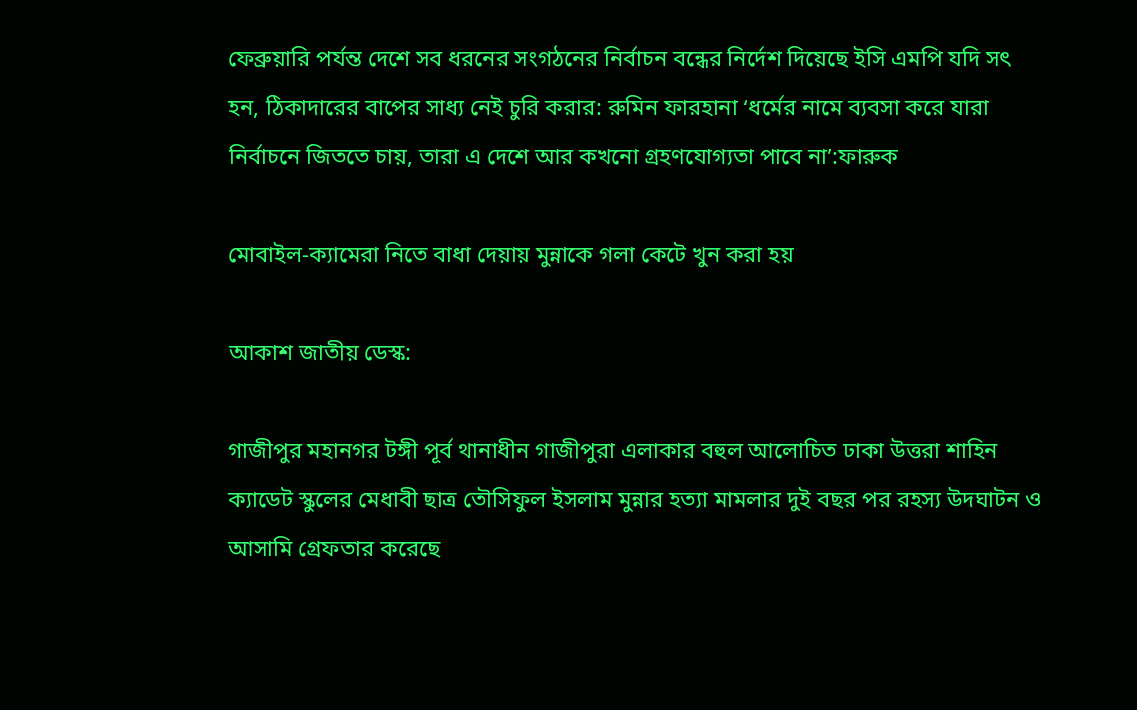ফেব্রুয়ারি পর্যন্ত দেশে সব ধরনের সংগঠনের নির্বাচন বন্ধের নির্দেশ দিয়েছে ইসি এমপি যদি সৎ হন, ঠিকাদারের বাপের সাধ্য নেই চুরি করার: রুমিন ফারহানা ‘ধর্মের নামে ব্যবসা করে যারা নির্বাচনে জিততে চায়, তারা এ দেশে আর কখনো গ্রহণযোগ্যতা পাবে না’:ফারুক

মোবাইল-ক্যামেরা নিতে বাধা দেয়ায় মুন্নাকে গলা কেটে খুন করা হয়

আকাশ জাতীয় ডেস্ক:

গাজীপুর মহানগর টঙ্গী পূর্ব থানাধীন গাজীপুরা এলাকার বহুল আলোচিত ঢাকা উত্তরা শাহিন ক্যাডেট স্কুলের মেধাবী ছাত্র তৌসিফুল ইসলাম মুন্নার হত্যা মামলার দুই বছর পর রহস্য উদঘাটন ও আসামি গ্রেফতার করেছে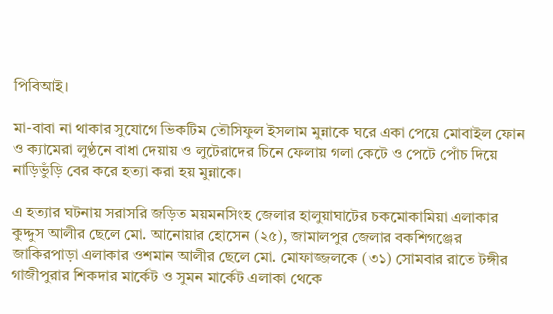পিবিআই।

মা-বাবা না থাকার সুযোগে ভিকটিম তৌসিফুল ইসলাম মুন্নাকে ঘরে একা পেয়ে মোবাইল ফোন ও ক্যামেরা লুণ্ঠনে বাধা দেয়ায় ও লুটেরাদের চিনে ফেলায় গলা কেটে ও পেটে পোঁচ দিয়ে নাড়িভুঁড়ি বের করে হত্যা করা হয় মুন্নাকে।

এ হত্যার ঘটনায় সরাসরি জড়িত ময়মনসিংহ জেলার হালুয়াঘাটের চকমোকামিয়া এলাকার কুদ্দুস আলীর ছেলে মো. আনোয়ার হোসেন (২৫), জামালপুর জেলার বকশিগঞ্জের জাকিরপাড়া এলাকার ওশমান আলীর ছেলে মো. মোফাজ্জলকে (৩১) সোমবার রাতে টঙ্গীর গাজীপুরার শিকদার মার্কেট ও সুমন মার্কেট এলাকা থেকে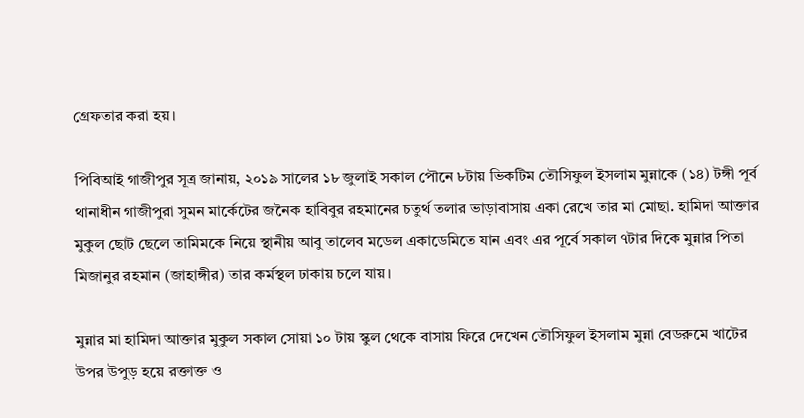গ্রেফতার করা হয়।

পিবিআই গাজীপুর সূত্র জানায়, ২০১৯ সালের ১৮ জুলাই সকাল পৌনে ৮টায় ভিকটিম তৌসিফুল ইসলাম মুন্নাকে (১৪) টঙ্গী পূর্ব থানাধীন গাজীপুরা সুমন মার্কেটের জনৈক হাবিবুর রহমানের চতুর্থ তলার ভাড়াবাসায় একা রেখে তার মা মোছা. হামিদা আক্তার মুকুল ছোট ছেলে তামিমকে নিয়ে স্থানীয় আবু তালেব মডেল একাডেমিতে যান এবং এর পূর্বে সকাল ৭টার দিকে মুন্নার পিতা মিজানুর রহমান (জাহাঙ্গীর) তার কর্মস্থল ঢাকায় চলে যায়।

মুন্নার মা হামিদা আক্তার মুকুল সকাল সোয়া ১০ টায় স্কুল থেকে বাসায় ফিরে দেখেন তৌসিফুল ইসলাম মুন্না বেডরুমে খাটের উপর উপুড় হয়ে রক্তাক্ত ও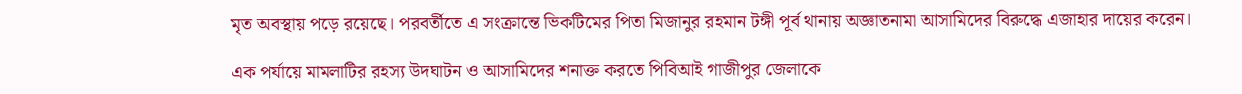মৃত অবস্থায় পড়ে রয়েছে। পরবর্তীতে এ সংক্রান্তে ভিকটিমের পিতা মিজানুর রহমান টঙ্গী পূর্ব থানায় অজ্ঞাতনামা আসামিদের বিরুদ্ধে এজাহার দায়ের করেন।

এক পর্যায়ে মামলাটির রহস্য উদঘাটন ও আসামিদের শনাক্ত করতে পিবিআই গাজীপুর জেলাকে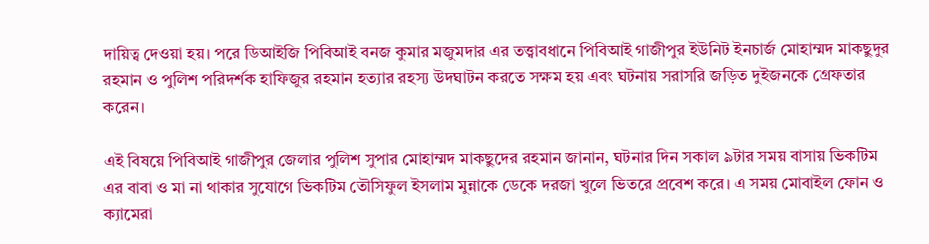দায়িত্ব দেওয়া হয়। পরে ডিআইজি পিবিআই বনজ কুমার মজুমদার এর তত্ত্বাবধানে পিবিআই গাজীপুর ইউনিট ইনচার্জ মোহাম্মদ মাকছুদুর রহমান ও পুলিশ পরিদর্শক হাফিজুর রহমান হত্যার রহস্য উদঘাটন করতে সক্ষম হয় এবং ঘটনায় সরাসরি জড়িত দুইজনকে গ্রেফতার করেন।

এই বিষয়ে পিবিআই গাজীপুর জেলার পুলিশ সুপার মোহাম্মদ মাকছুদের রহমান জানান, ঘটনার দিন সকাল ৯টার সময় বাসায় ভিকটিম এর বাবা ও মা না থাকার সুযোগে ভিকটিম তৌসিফুল ইসলাম মুন্নাকে ডেকে দরজা খুলে ভিতরে প্রবেশ করে। এ সময় মোবাইল ফোন ও ক্যামেরা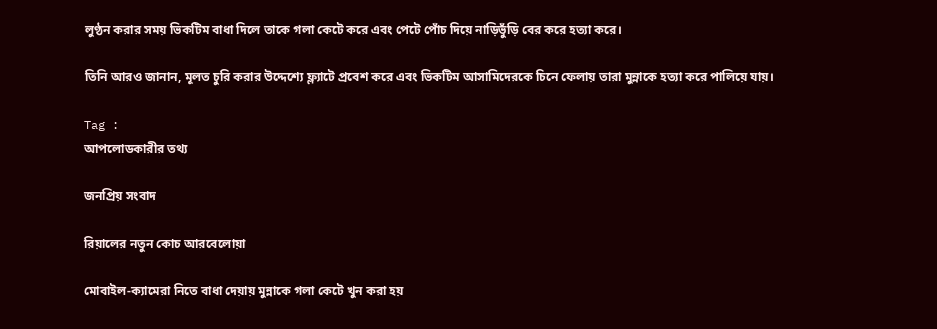লুণ্ঠন করার সময় ভিকটিম বাধা দিলে তাকে গলা কেটে করে এবং পেটে পোঁচ দিয়ে নাড়িভুঁড়ি বের করে হত্যা করে।

তিনি আরও জানান, মূলত চুরি করার উদ্দেশ্যে ফ্ল্যাটে প্রবেশ করে এবং ভিকটিম আসামিদেরকে চিনে ফেলায় তারা মুন্নাকে হত্যা করে পালিয়ে যায়।

Tag :
আপলোডকারীর তথ্য

জনপ্রিয় সংবাদ

রিয়ালের নতুন কোচ আরবেলোয়া

মোবাইল-ক্যামেরা নিতে বাধা দেয়ায় মুন্নাকে গলা কেটে খুন করা হয়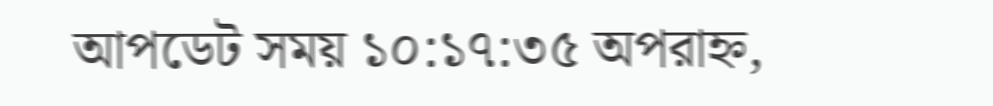আপডেট সময় ১০:১৭:৩৫ অপরাহ্ন,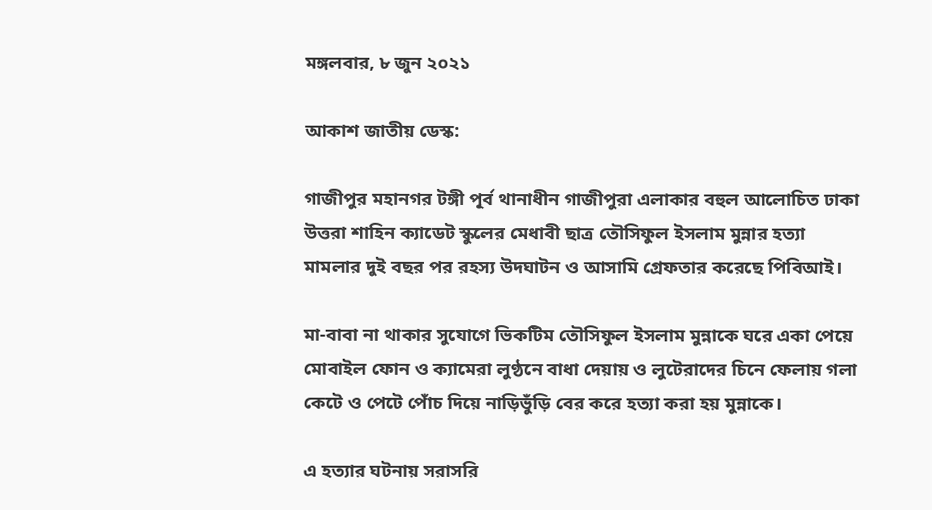মঙ্গলবার, ৮ জুন ২০২১

আকাশ জাতীয় ডেস্ক:

গাজীপুর মহানগর টঙ্গী পূর্ব থানাধীন গাজীপুরা এলাকার বহুল আলোচিত ঢাকা উত্তরা শাহিন ক্যাডেট স্কুলের মেধাবী ছাত্র তৌসিফুল ইসলাম মুন্নার হত্যা মামলার দুই বছর পর রহস্য উদঘাটন ও আসামি গ্রেফতার করেছে পিবিআই।

মা-বাবা না থাকার সুযোগে ভিকটিম তৌসিফুল ইসলাম মুন্নাকে ঘরে একা পেয়ে মোবাইল ফোন ও ক্যামেরা লুণ্ঠনে বাধা দেয়ায় ও লুটেরাদের চিনে ফেলায় গলা কেটে ও পেটে পোঁচ দিয়ে নাড়িভুঁড়ি বের করে হত্যা করা হয় মুন্নাকে।

এ হত্যার ঘটনায় সরাসরি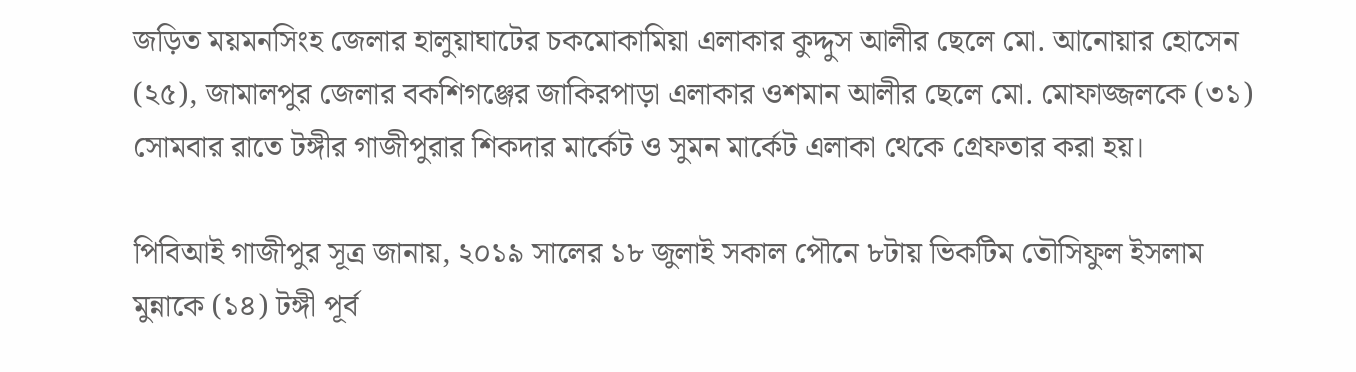জড়িত ময়মনসিংহ জেলার হালুয়াঘাটের চকমোকামিয়া এলাকার কুদ্দুস আলীর ছেলে মো. আনোয়ার হোসেন (২৫), জামালপুর জেলার বকশিগঞ্জের জাকিরপাড়া এলাকার ওশমান আলীর ছেলে মো. মোফাজ্জলকে (৩১) সোমবার রাতে টঙ্গীর গাজীপুরার শিকদার মার্কেট ও সুমন মার্কেট এলাকা থেকে গ্রেফতার করা হয়।

পিবিআই গাজীপুর সূত্র জানায়, ২০১৯ সালের ১৮ জুলাই সকাল পৌনে ৮টায় ভিকটিম তৌসিফুল ইসলাম মুন্নাকে (১৪) টঙ্গী পূর্ব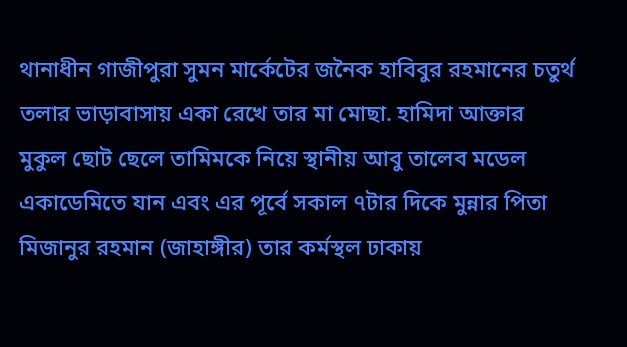থানাধীন গাজীপুরা সুমন মার্কেটের জনৈক হাবিবুর রহমানের চতুর্থ তলার ভাড়াবাসায় একা রেখে তার মা মোছা. হামিদা আক্তার মুকুল ছোট ছেলে তামিমকে নিয়ে স্থানীয় আবু তালেব মডেল একাডেমিতে যান এবং এর পূর্বে সকাল ৭টার দিকে মুন্নার পিতা মিজানুর রহমান (জাহাঙ্গীর) তার কর্মস্থল ঢাকায়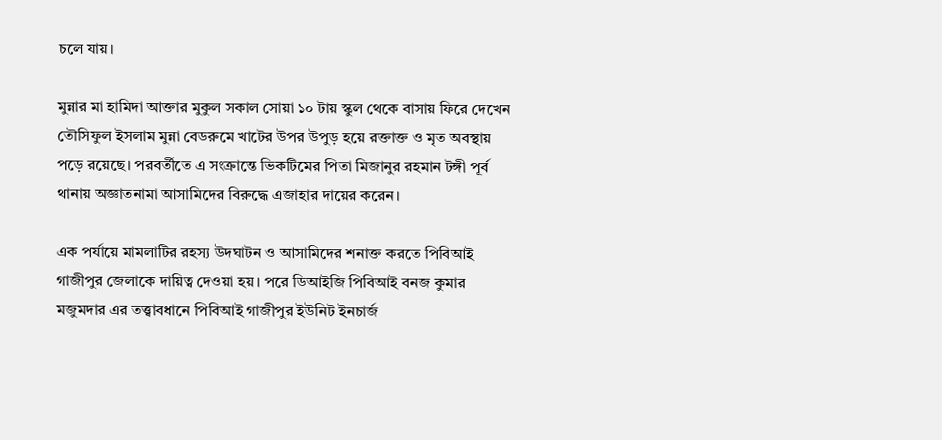চলে যায়।

মুন্নার মা হামিদা আক্তার মুকুল সকাল সোয়া ১০ টায় স্কুল থেকে বাসায় ফিরে দেখেন তৌসিফুল ইসলাম মুন্না বেডরুমে খাটের উপর উপুড় হয়ে রক্তাক্ত ও মৃত অবস্থায় পড়ে রয়েছে। পরবর্তীতে এ সংক্রান্তে ভিকটিমের পিতা মিজানুর রহমান টঙ্গী পূর্ব থানায় অজ্ঞাতনামা আসামিদের বিরুদ্ধে এজাহার দায়ের করেন।

এক পর্যায়ে মামলাটির রহস্য উদঘাটন ও আসামিদের শনাক্ত করতে পিবিআই গাজীপুর জেলাকে দায়িত্ব দেওয়া হয়। পরে ডিআইজি পিবিআই বনজ কুমার মজুমদার এর তত্ত্বাবধানে পিবিআই গাজীপুর ইউনিট ইনচার্জ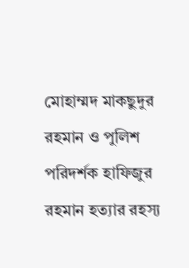মোহাম্মদ মাকছুদুর রহমান ও পুলিশ পরিদর্শক হাফিজুর রহমান হত্যার রহস্য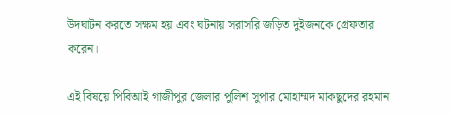উদঘাটন করতে সক্ষম হয় এবং ঘটনায় সরাসরি জড়িত দুইজনকে গ্রেফতার করেন।

এই বিষয়ে পিবিআই গাজীপুর জেলার পুলিশ সুপার মোহাম্মদ মাকছুদের রহমান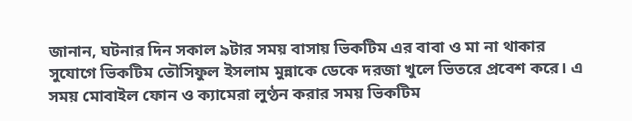জানান, ঘটনার দিন সকাল ৯টার সময় বাসায় ভিকটিম এর বাবা ও মা না থাকার সুযোগে ভিকটিম তৌসিফুল ইসলাম মুন্নাকে ডেকে দরজা খুলে ভিতরে প্রবেশ করে। এ সময় মোবাইল ফোন ও ক্যামেরা লুণ্ঠন করার সময় ভিকটিম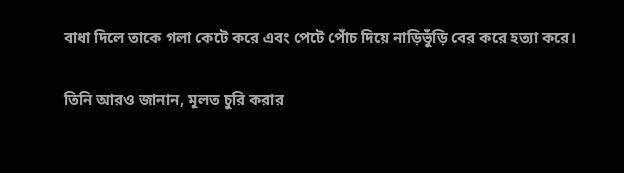বাধা দিলে তাকে গলা কেটে করে এবং পেটে পোঁচ দিয়ে নাড়িভুঁড়ি বের করে হত্যা করে।

তিনি আরও জানান, মূলত চুরি করার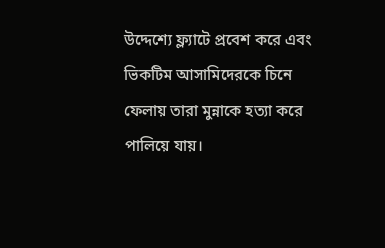উদ্দেশ্যে ফ্ল্যাটে প্রবেশ করে এবং ভিকটিম আসামিদেরকে চিনে ফেলায় তারা মুন্নাকে হত্যা করে পালিয়ে যায়।